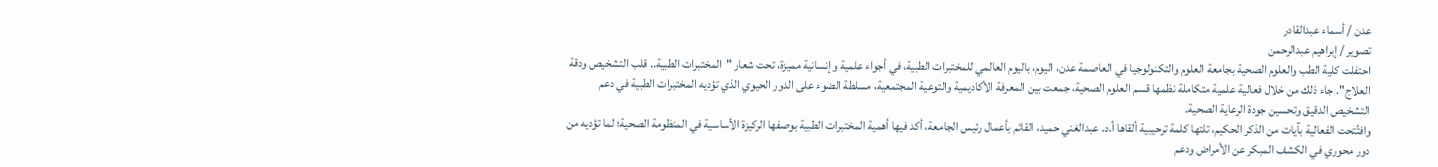عدن / أسماء عبدالقادر
تصوير / إبراهيم عبدالرحمن
احتفلت كلية الطب والعلوم الصحية بجامعة العلوم والتكنولوجيا في العاصمة عدن، اليوم، باليوم العالمي للمختبرات الطبية، في أجواء علمية وإنسانية مميزة، تحت شعار "المختبرات الطبية.. قلب التشخيص ودقة العلاج". جاء ذلك من خلال فعالية علمية متكاملة نظمها قسم العلوم الصحية، جمعت بين المعرفة الأكاديمية والتوعية المجتمعية، مسلطة الضوء على الدور الحيوي الذي تؤديه المختبرات الطبية في دعم التشخيص الدقيق وتحسين جودة الرعاية الصحية.
وافتُتحت الفعالية بآيات من الذكر الحكيم، تلتها كلمة ترحيبية ألقاها أ.د. عبدالغني حميد، القائم بأعمال رئيس الجامعة، أكد فيها أهمية المختبرات الطبية بوصفها الركيزة الأساسية في المنظومة الصحية؛ لما تؤديه من دور محوري في الكشف المبكر عن الأمراض ودعم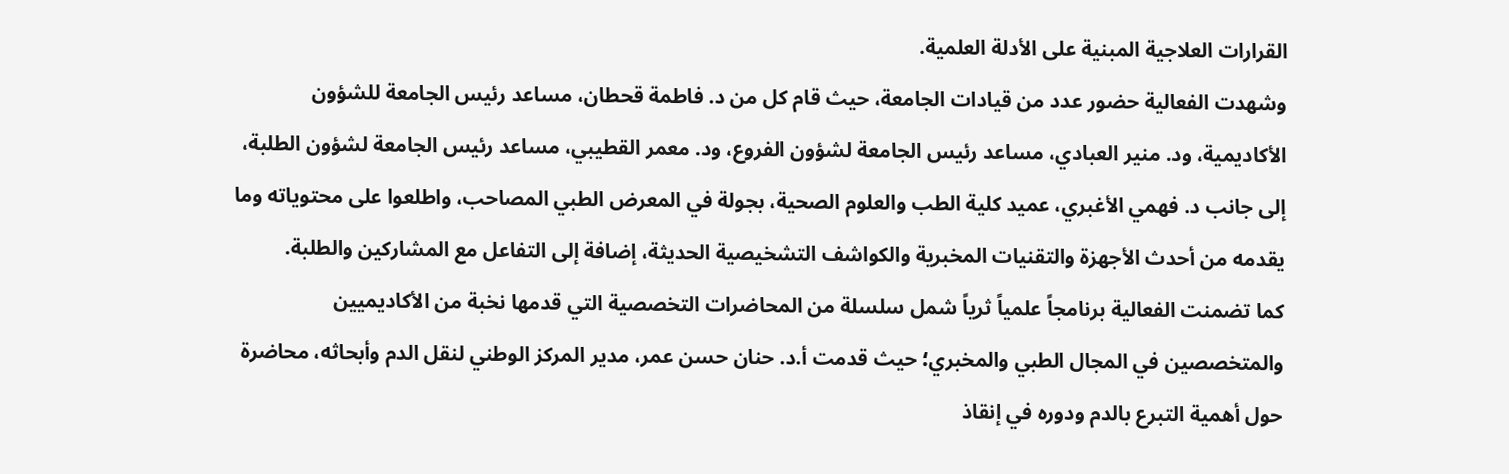القرارات العلاجية المبنية على الأدلة العلمية.
وشهدت الفعالية حضور عدد من قيادات الجامعة، حيث قام كل من د. فاطمة قحطان، مساعد رئيس الجامعة للشؤون الأكاديمية، ود. منير العبادي، مساعد رئيس الجامعة لشؤون الفروع، ود. معمر القطيبي، مساعد رئيس الجامعة لشؤون الطلبة، إلى جانب د. فهمي الأغبري، عميد كلية الطب والعلوم الصحية، بجولة في المعرض الطبي المصاحب، واطلعوا على محتوياته وما يقدمه من أحدث الأجهزة والتقنيات المخبرية والكواشف التشخيصية الحديثة، إضافة إلى التفاعل مع المشاركين والطلبة.
كما تضمنت الفعالية برنامجاً علمياً ثرياً شمل سلسلة من المحاضرات التخصصية التي قدمها نخبة من الأكاديميين والمتخصصين في المجال الطبي والمخبري؛ حيث قدمت أ.د. حنان حسن عمر، مدير المركز الوطني لنقل الدم وأبحاثه، محاضرة حول أهمية التبرع بالدم ودوره في إنقاذ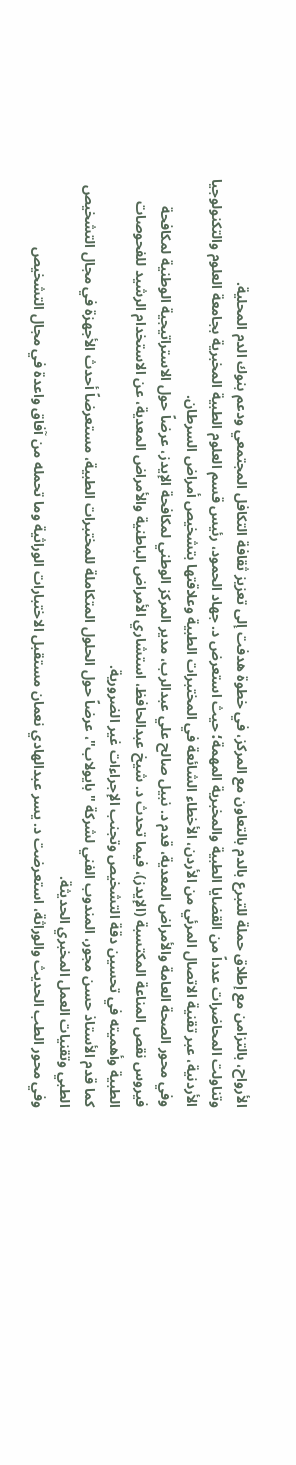الأرواح، بالتزامن مع إطلاق حملة للتبرع بالدم بالتعاون مع المركز، في خطوة هدفت إلى تعزيز ثقافة التكافل المجتمعي ودعم بنوك الدم المحلية.
وتناولت المحاضرات عدداً من القضايا الطبية والمخبرية المهمة؛ حيث استعرض د. جهاد الحمود، رئيس قسم العلوم الطبية المخبرية بجامعة العلوم والتكنولوجيا الأردنية، عبر تقنية الاتصال المرئي من الأردن، الأخطاء الشائعة في المختبرات الطبية وعلاقتها بتشخيص أمراض السرطان.
وفي محور الصحة العامة والأمراض المعدية، قدم د. نبيل صالح علي عبدالرب، مدير المركز الوطني لمكافحة الإيدز، عرضاً حول الاستراتيجية الوطنية لمكافحة فيروس نقص المناعة المكتسبة (الإيدز)، فيما تحدث د. شيخ عبدالحافظ، استشاري الأمراض الباطنية والأمراض المعدية، عن الاستخدام الرشيد للفحوصات الطبية وأهميته في تحسين دقة التشخيص وتجنب الإجراءات غير الضرورية.
كما قدم الأستاذ حسن مجور، المندوب الفني لشركة "بايولاب"، عرضاً حول الحلول المتكاملة للمختبرات الطبية، مستعرضاً أحدث الأجهزة في مجال التشخيص الطبي وتقنيات العمل المخبري الحديثة.
وفي محور الطب الحديث والوراثة، استعرضت د. يسر عبدالهادي نعمان مستقبل الاختبارات الوراثية وما تحمله من آفاق واعدة في مجال التشخيص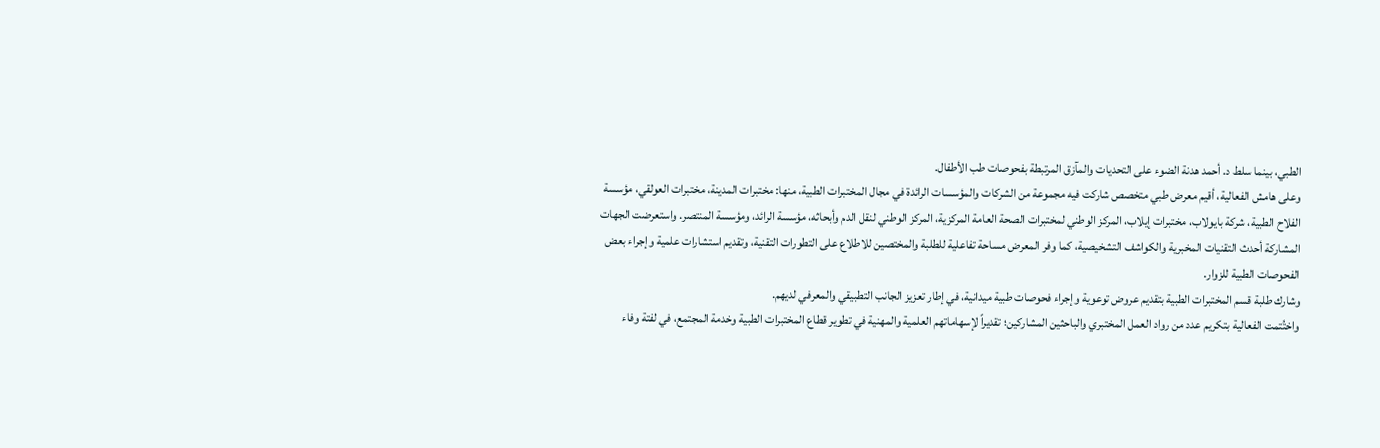الطبي، بينما سلط د. أحمد هدنة الضوء على التحديات والمآزق المرتبطة بفحوصات طب الأطفال.
وعلى هامش الفعالية، أقيم معرض طبي متخصص شاركت فيه مجموعة من الشركات والمؤسسات الرائدة في مجال المختبرات الطبية، منها: مختبرات المدينة، مختبرات العولقي، مؤسسة الفلاح الطبية، شركة بايولاب، مختبرات إيلاب، المركز الوطني لمختبرات الصحة العامة المركزية، المركز الوطني لنقل الدم وأبحاثه، مؤسسة الرائد، ومؤسسة المنتصر. واستعرضت الجهات المشاركة أحدث التقنيات المخبرية والكواشف التشخيصية، كما وفر المعرض مساحة تفاعلية للطلبة والمختصين للاطلاع على التطورات التقنية، وتقديم استشارات علمية وإجراء بعض الفحوصات الطبية للزوار.
وشارك طلبة قسم المختبرات الطبية بتقديم عروض توعوية وإجراء فحوصات طبية ميدانية، في إطار تعزيز الجانب التطبيقي والمعرفي لديهم.
واختُتمت الفعالية بتكريم عدد من رواد العمل المختبري والباحثين المشاركين؛ تقديراً لإسهاماتهم العلمية والمهنية في تطوير قطاع المختبرات الطبية وخدمة المجتمع، في لفتة وفاء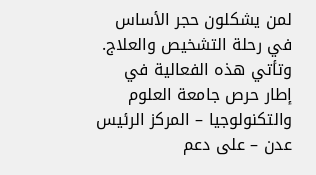لمن يشكلون حجر الأساس في رحلة التشخيص والعلاج.
وتأتي هذه الفعالية في إطار حرص جامعة العلوم والتكنولوجيا – المركز الرئيس عدن – على دعم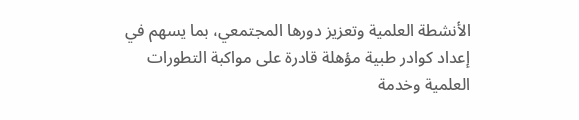الأنشطة العلمية وتعزيز دورها المجتمعي، بما يسهم في إعداد كوادر طبية مؤهلة قادرة على مواكبة التطورات العلمية وخدمة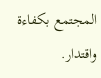المجتمع بكفاءة واقتدار.